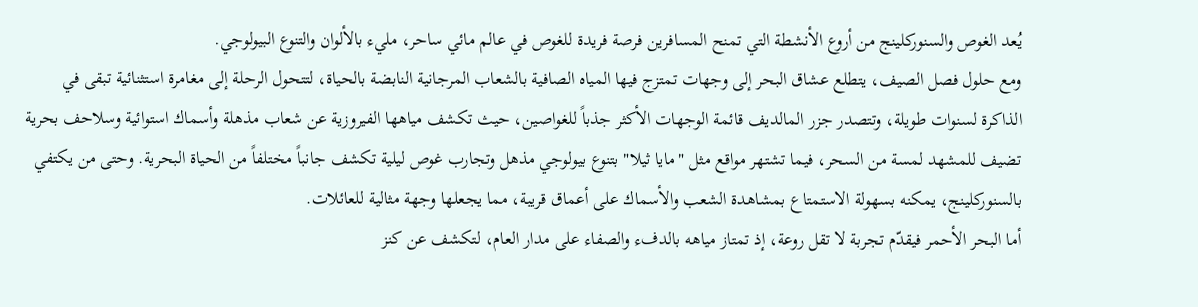يُعد الغوص والسنوركلينج من أروع الأنشطة التي تمنح المسافرين فرصة فريدة للغوص في عالم مائي ساحر، مليء بالألوان والتنوع البيولوجي.
ومع حلول فصل الصيف، يتطلع عشاق البحر إلى وجهات تمتزج فيها المياه الصافية بالشعاب المرجانية النابضة بالحياة، لتتحول الرحلة إلى مغامرة استثنائية تبقى في الذاكرة لسنوات طويلة، وتتصدر جزر المالديف قائمة الوجهات الأكثر جذباً للغواصين، حيث تكشف مياهها الفيروزية عن شعاب مذهلة وأسماك استوائية وسلاحف بحرية تضيف للمشهد لمسة من السحر، فيما تشتهر مواقع مثل "مايا ثيلا" بتنوع بيولوجي مذهل وتجارب غوص ليلية تكشف جانباً مختلفاً من الحياة البحرية. وحتى من يكتفي بالسنوركلينج، يمكنه بسهولة الاستمتاع بمشاهدة الشعب والأسماك على أعماق قريبة، مما يجعلها وجهة مثالية للعائلات.
أما البحر الأحمر فيقدّم تجربة لا تقل روعة، إذ تمتاز مياهه بالدفء والصفاء على مدار العام، لتكشف عن كنز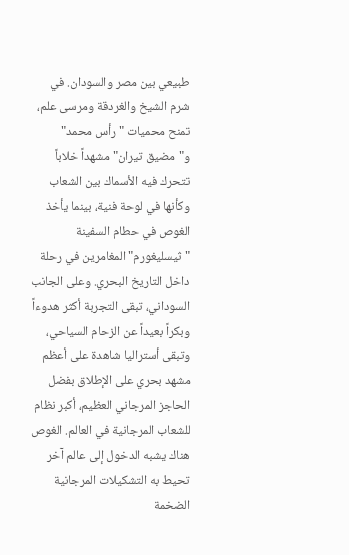طبيعي بين مصر والسودان. في شرم الشيخ والغردقة ومرسى علم، تمنح محميات "رأس محمد" و"مضيق تيران" مشهداً خلاباً تتحرك فيه الأسماك بين الشعاب وكأنها في لوحة فنية، بينما يأخذ الغوص في حطام السفينة "ثيسليغورم" المغامرين في رحلة داخل التاريخ البحري. وعلى الجانب السوداني، تبقى التجربة أكثر هدوءاً وبكراً بعيداً عن الزحام السياحي، وتبقى أستراليا شاهدة على أعظم مشهد بحري على الإطلاق بفضل الحاجز المرجاني العظيم، أكبر نظام للشعاب المرجانية في العالم. الغوص هناك يشبه الدخول إلى عالم آخر تحيط به التشكيلات المرجانية الضخمة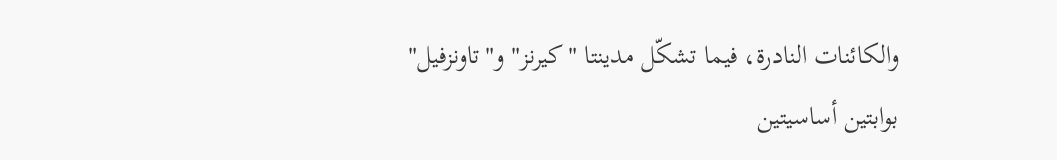والكائنات النادرة، فيما تشكّل مدينتا "كيرنز" و"تاونزفيل" بوابتين أساسيتين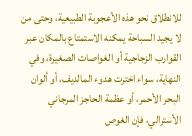للانطلاق نحو هذه الأعجوبة الطبيعية، وحتى من لا يجيد السباحة يمكنه الاستمتاع بالمكان عبر القوارب الزجاجية أو الغواصات الصغيرة، وفي النهاية، سواء اخترت هدوء المالديف، أو ألوان البحر الأحمر، أو عظمة الحاجز المرجاني الأسترالي، فإن الغوص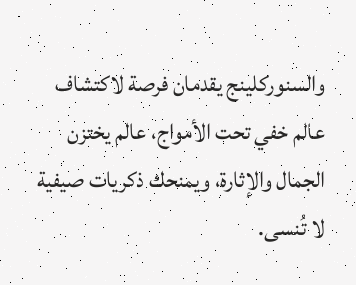والسنوركلينج يقدمان فرصة لاكتشاف عالم خفي تحت الأمواج، عالم يختزن الجمال والإثارة، ويمنحك ذكريات صيفية لا تُنسى.